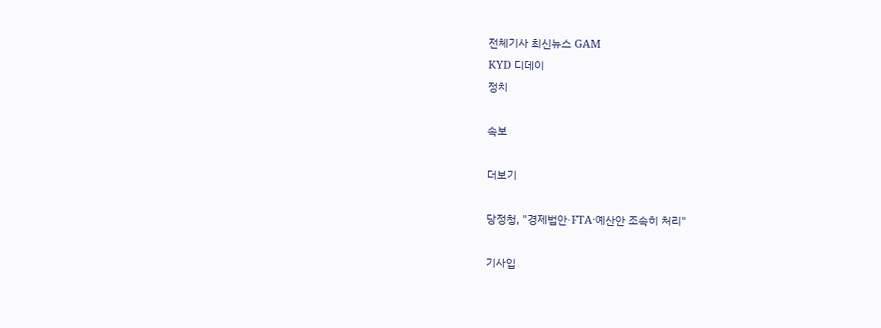전체기사 최신뉴스 GAM
KYD 디데이
정치

속보

더보기

당정청, "경제법안·FTA·예산안 조속히 처리"

기사입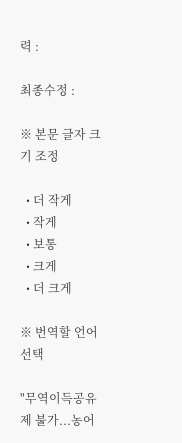력 :

최종수정 :

※ 본문 글자 크기 조정

  • 더 작게
  • 작게
  • 보통
  • 크게
  • 더 크게

※ 번역할 언어 선택

"무역이득공유제 불가...농어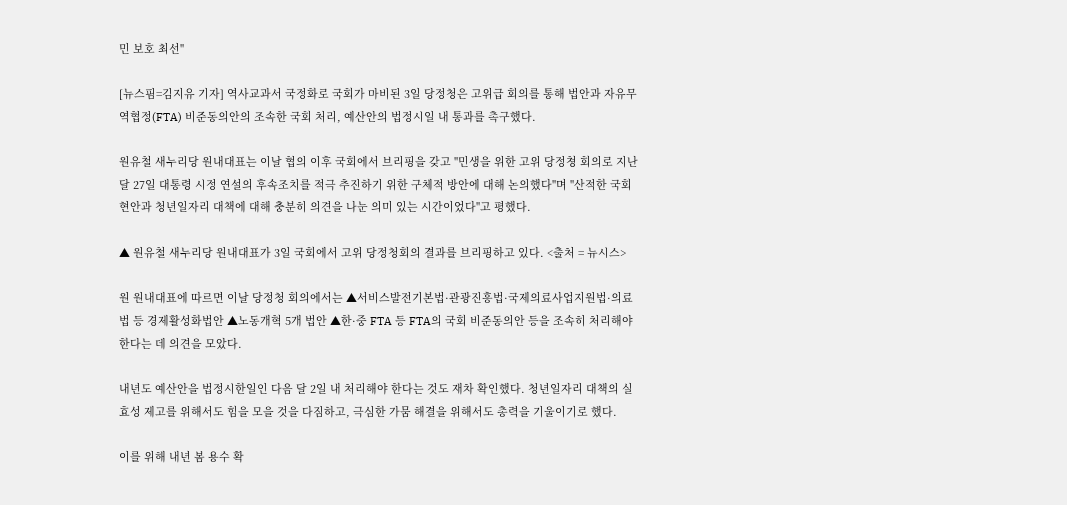민 보호 최선"

[뉴스핌=김지유 기자] 역사교과서 국정화로 국회가 마비된 3일 당정청은 고위급 회의를 통해 법안과 자유무역협정(FTA) 비준동의안의 조속한 국회 처리, 예산안의 법정시일 내 통과를 촉구했다.

원유철 새누리당 원내대표는 이날 협의 이후 국회에서 브리핑을 갖고 "민생을 위한 고위 당정쳥 회의로 지난달 27일 대통령 시정 연설의 후속조치를 적극 추진하기 위한 구체적 방안에 대해 논의했다"며 "산적한 국회현안과 청년일자리 대책에 대해 충분히 의견을 나눈 의미 있는 시간이었다"고 평했다.

▲ 원유철 새누리당 원내대표가 3일 국회에서 고위 당정청회의 결과를 브리핑하고 있다. <출처 = 뉴시스>

원 원내대표에 따르면 이날 당정청 회의에서는 ▲서비스발전기본법·관광진흥법·국제의료사업지원법·의료법 등 경제활성화법안 ▲노동개혁 5개 법안 ▲한·중 FTA 등 FTA의 국회 비준동의안 등을 조속히 처리해야 한다는 데 의견을 모았다.

내년도 예산안을 법정시한일인 다음 달 2일 내 처리해야 한다는 것도 재차 확인했다. 청년일자리 대책의 실효성 제고를 위해서도 힘을 모을 것을 다짐하고, 극심한 가뭄 해결을 위해서도 총력을 기울이기로 했다.

이를 위해 내년 봄 용수 확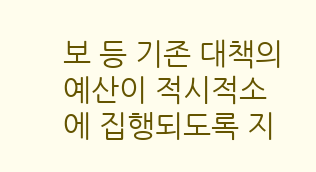보 등 기존 대책의 예산이 적시적소에 집행되도록 지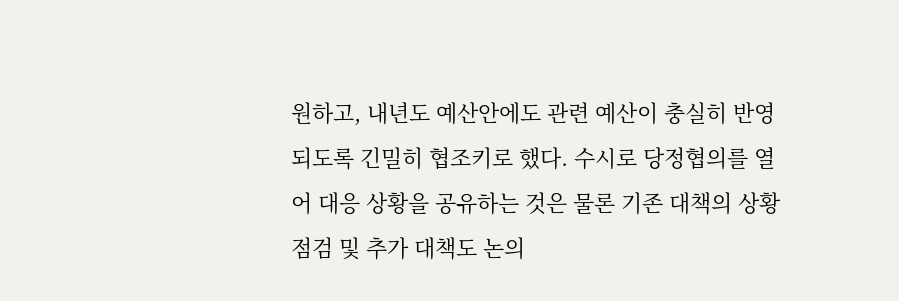원하고, 내년도 예산안에도 관련 예산이 충실히 반영되도록 긴밀히 협조키로 했다. 수시로 당정협의를 열어 대응 상황을 공유하는 것은 물론 기존 대책의 상황 점검 및 추가 대책도 논의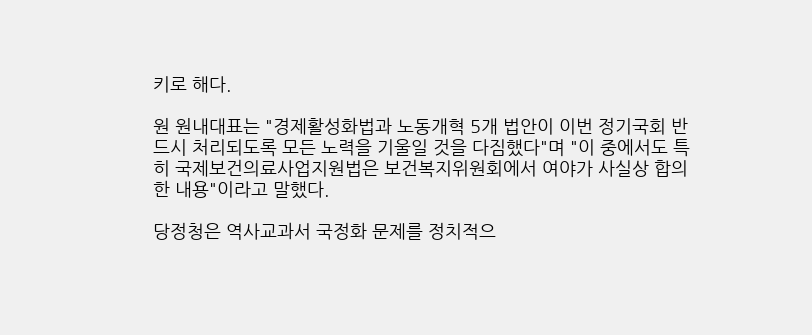키로 해다.

원 원내대표는 "경제활성화법과 노동개혁 5개 법안이 이번 정기국회 반드시 처리되도록 모든 노력을 기울일 것을 다짐했다"며 "이 중에서도 특히 국제보건의료사업지원법은 보건복지위원회에서 여야가 사실상 합의한 내용"이라고 말했다.

당정청은 역사교과서 국정화 문제를 정치적으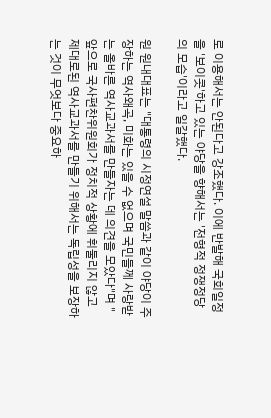로 이용해서는 안된다고 강조했다. 이에 반발해 국회일정을 '보이콧'하고 있는 야당을 향해서는 '전형적 정쟁정당의 모습'이라고 일갈했다.

원 원내대표는 "대통령의 시정연설 말씀과 같이 야당이 주장하는 역사왜곡, 미화는 있을 수 없으며 국민들께 사랑받는 올바른 역사교과서를 만들자는 데 의견을 모았다"며 "앞으로 국사편찬위원회가 정치적 상황에 휘둘리지 않고 제대로된 역사교과서를 만들기 위해서는 독립성을 보장하는 것이 무엇보다 중요하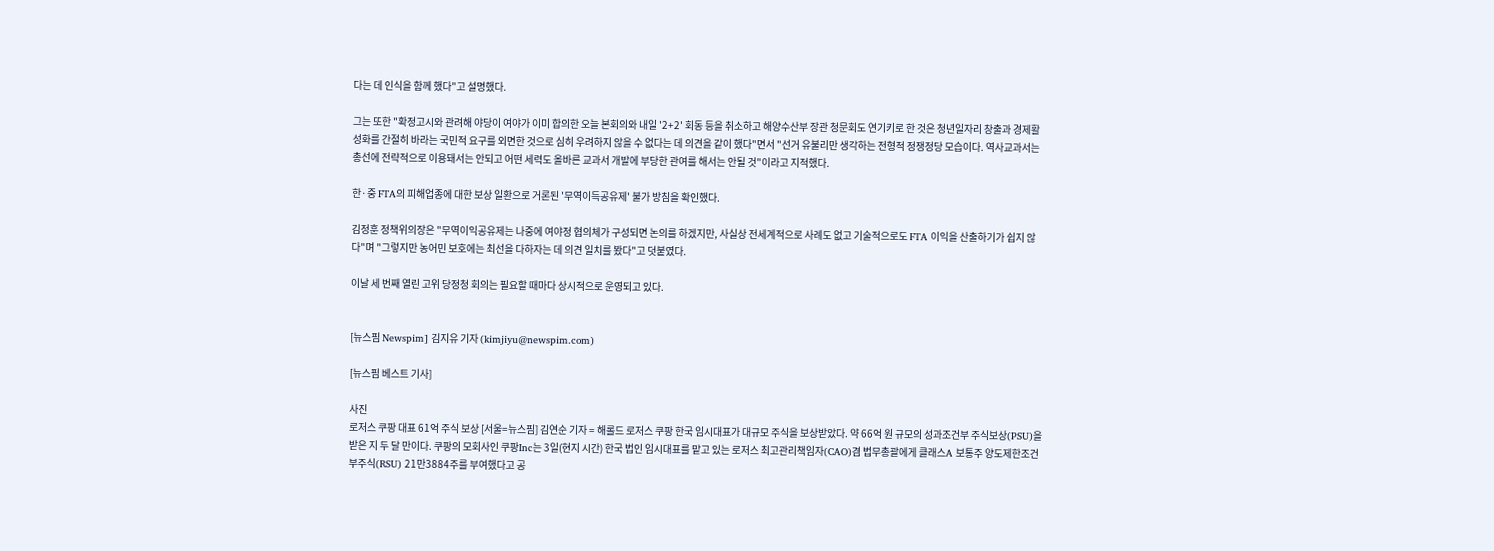다는 데 인식을 함께 했다"고 설명했다.

그는 또한 "확정고시와 관려해 야당이 여야가 이미 합의한 오늘 본회의와 내일 '2+2' 회동 등을 취소하고 해양수산부 장관 청문회도 연기키로 한 것은 청년일자리 창출과 경제활성화를 간절히 바라는 국민적 요구를 외면한 것으로 심히 우려하지 않을 수 없다는 데 의견을 같이 했다"면서 "선거 유불리만 생각하는 전형적 정쟁정당 모습이다. 역사교과서는 총선에 전략적으로 이용돼서는 안되고 어떤 세력도 올바른 교과서 개발에 부당한 관여를 해서는 안될 것"이라고 지적했다.

한·중 FTA의 피해업종에 대한 보상 일환으로 거론된 '무역이득공유제' 불가 방침을 확인했다.

김정훈 정책위의장은 "무역이익공유제는 나중에 여야정 협의체가 구성되면 논의를 하겠지만, 사실상 전세계적으로 사례도 없고 기술적으로도 FTA 이익을 산출하기가 쉽지 않다"며 "그렇지만 농어민 보호에는 최선을 다하자는 데 의견 일치를 봤다"고 덧붙였다.

이날 세 번째 열린 고위 당정청 회의는 필요할 때마다 상시적으로 운영되고 있다.


[뉴스핌 Newspim] 김지유 기자 (kimjiyu@newspim.com)

[뉴스핌 베스트 기사]

사진
로저스 쿠팡 대표 61억 주식 보상 [서울=뉴스핌] 김연순 기자 = 해롤드 로저스 쿠팡 한국 임시대표가 대규모 주식을 보상받았다. 약 66억 원 규모의 성과조건부 주식보상(PSU)을 받은 지 두 달 만이다. 쿠팡의 모회사인 쿠팡Inc는 3일(현지 시간) 한국 법인 임시대표를 맡고 있는 로저스 최고관리책임자(CAO)겸 법무총괄에게 클래스A 보통주 양도제한조건부주식(RSU) 21만3884주를 부여했다고 공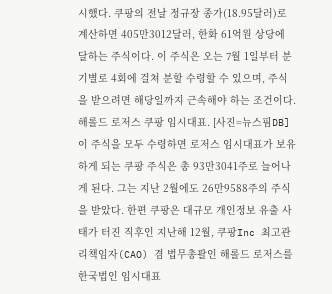시했다. 쿠팡의 전날 정규장 종가(18.95달러)로 계산하면 405만3012달러, 한화 61억원 상당에 달하는 주식이다. 이 주식은 오는 7월 1일부터 분기별로 4회에 걸쳐 분할 수령할 수 있으며, 주식을 받으려면 해당일까지 근속해야 하는 조건이다. 해롤드 로저스 쿠팡 임시대표. [사진=뉴스핌DB] 이 주식을 모두 수령하면 로저스 임시대표가 보유하게 되는 쿠팡 주식은 총 93만3041주로 늘어나게 된다. 그는 지난 2월에도 26만9588주의 주식을 받았다. 한편 쿠팡은 대규모 개인정보 유출 사태가 터진 직후인 지난해 12월, 쿠팡Inc 최고관리책임자(CAO) 겸 법무총괄인 해롤드 로저스를 한국법인 임시대표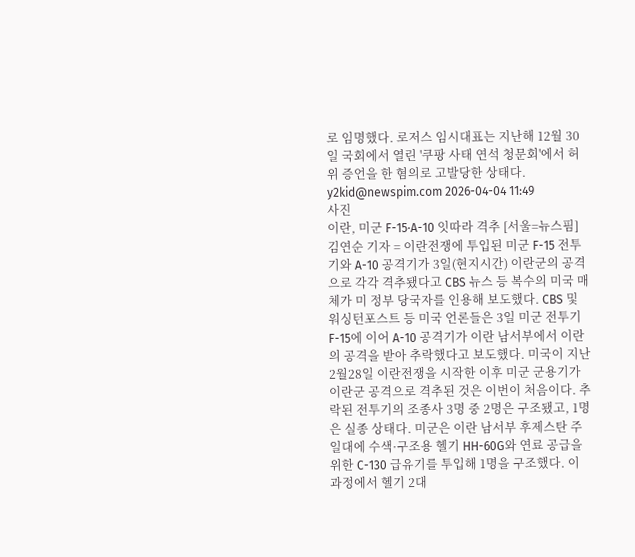로 임명했다. 로저스 임시대표는 지난해 12월 30일 국회에서 열린 '쿠팡 사태 연석 청문회'에서 허위 증언을 한 혐의로 고발당한 상태다.   y2kid@newspim.com 2026-04-04 11:49
사진
이란, 미군 F-15·A-10 잇따라 격추 [서울=뉴스핌] 김연순 기자 = 이란전쟁에 투입된 미군 F-15 전투기와 A-10 공격기가 3일(현지시간) 이란군의 공격으로 각각 격추됐다고 CBS 뉴스 등 복수의 미국 매체가 미 정부 당국자를 인용해 보도했다. CBS 및 워싱턴포스트 등 미국 언론들은 3일 미군 전투기 F-15에 이어 A-10 공격기가 이란 남서부에서 이란의 공격을 받아 추락했다고 보도했다. 미국이 지난 2월28일 이란전쟁을 시작한 이후 미군 군용기가 이란군 공격으로 격추된 것은 이번이 처음이다. 추락된 전투기의 조종사 3명 중 2명은 구조됐고, 1명은 실종 상태다. 미군은 이란 남서부 후제스탄 주 일대에 수색·구조용 헬기 HH-60G와 연료 공급을 위한 C-130 급유기를 투입해 1명을 구조했다. 이 과정에서 헬기 2대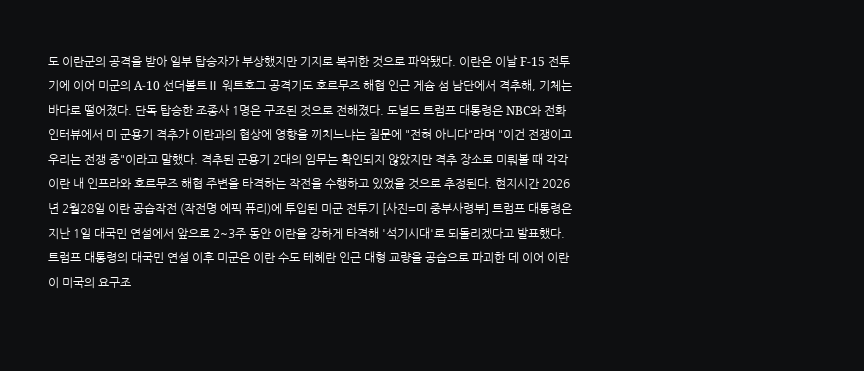도 이란군의 공격을 받아 일부 탑승자가 부상했지만 기지로 복귀한 것으로 파악됐다. 이란은 이날 F-15 전투기에 이어 미군의 A-10 선더볼트Ⅱ 워트호그 공격기도 호르무즈 해협 인근 게슘 섬 남단에서 격추해, 기체는 바다로 떨어졌다. 단독 탑승한 조종사 1명은 구조된 것으로 전해졌다. 도널드 트럼프 대통령은 NBC와 전화 인터뷰에서 미 군용기 격추가 이란과의 협상에 영향을 끼치느냐는 질문에 "전혀 아니다"라며 "이건 전쟁이고 우리는 전쟁 중"이라고 말했다. 격추된 군용기 2대의 임무는 확인되지 않았지만 격추 장소로 미뤄볼 때 각각 이란 내 인프라와 호르무즈 해협 주변을 타격하는 작전을 수행하고 있었을 것으로 추정된다. 현지시간 2026년 2월28일 이란 공습작전 (작전명 에픽 퓨리)에 투입된 미군 전투기 [사진=미 중부사령부] 트럼프 대통령은 지난 1일 대국민 연설에서 앞으로 2~3주 동안 이란을 강하게 타격해 '석기시대'로 되돌리겠다고 발표했다. 트럼프 대통령의 대국민 연설 이후 미군은 이란 수도 테헤란 인근 대형 교량을 공습으로 파괴한 데 이어 이란이 미국의 요구조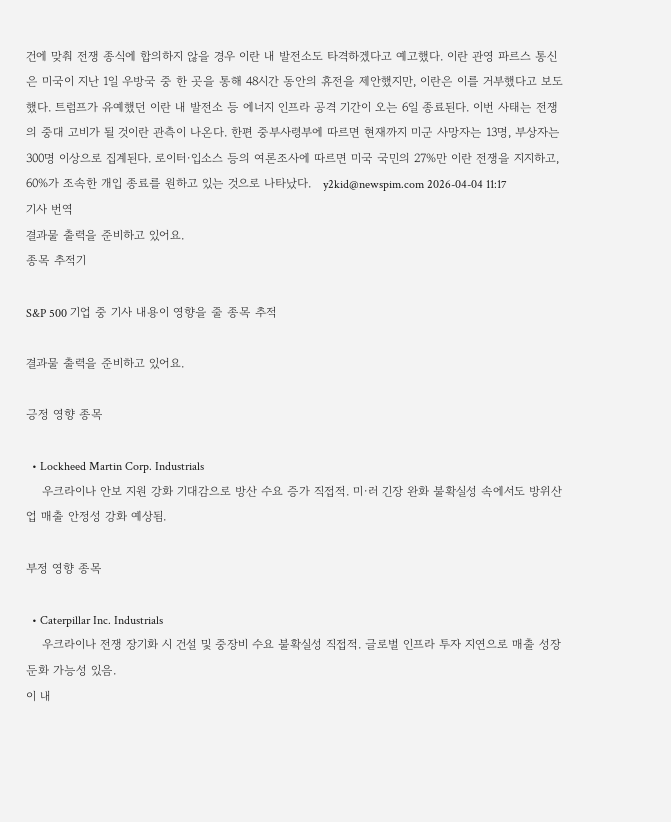건에 맞춰 전쟁 종식에 합의하지 않을 경우 이란 내 발전소도 타격하겠다고 예고했다. 이란 관영 파르스 통신은 미국이 지난 1일 우방국 중 한 곳을 통해 48시간 동안의 휴전을 제안했지만, 이란은 이를 거부했다고 보도했다. 트럼프가 유예했던 이란 내 발전소 등 에너지 인프라 공격 기간이 오는 6일 종료된다. 이번 사태는 전쟁의 중대 고비가 될 것이란 관측이 나온다. 한편 중부사령부에 따르면 현재까지 미군 사망자는 13명, 부상자는 300명 이상으로 집계된다. 로이터·입소스 등의 여론조사에 따르면 미국 국민의 27%만 이란 전쟁을 지지하고, 60%가 조속한 개입 종료를 원하고 있는 것으로 나타났다.   y2kid@newspim.com 2026-04-04 11:17
기사 번역
결과물 출력을 준비하고 있어요.
종목 추적기

S&P 500 기업 중 기사 내용이 영향을 줄 종목 추적

결과물 출력을 준비하고 있어요.

긍정 영향 종목

  • Lockheed Martin Corp. Industrials
    우크라이나 안보 지원 강화 기대감으로 방산 수요 증가 직접적. 미·러 긴장 완화 불확실성 속에서도 방위산업 매출 안정성 강화 예상됨.

부정 영향 종목

  • Caterpillar Inc. Industrials
    우크라이나 전쟁 장기화 시 건설 및 중장비 수요 불확실성 직접적. 글로벌 인프라 투자 지연으로 매출 성장 둔화 가능성 있음.
이 내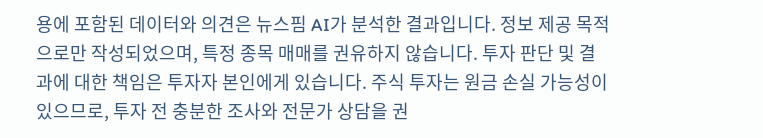용에 포함된 데이터와 의견은 뉴스핌 AI가 분석한 결과입니다. 정보 제공 목적으로만 작성되었으며, 특정 종목 매매를 권유하지 않습니다. 투자 판단 및 결과에 대한 책임은 투자자 본인에게 있습니다. 주식 투자는 원금 손실 가능성이 있으므로, 투자 전 충분한 조사와 전문가 상담을 권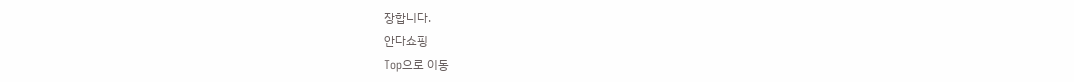장합니다.
안다쇼핑
Top으로 이동